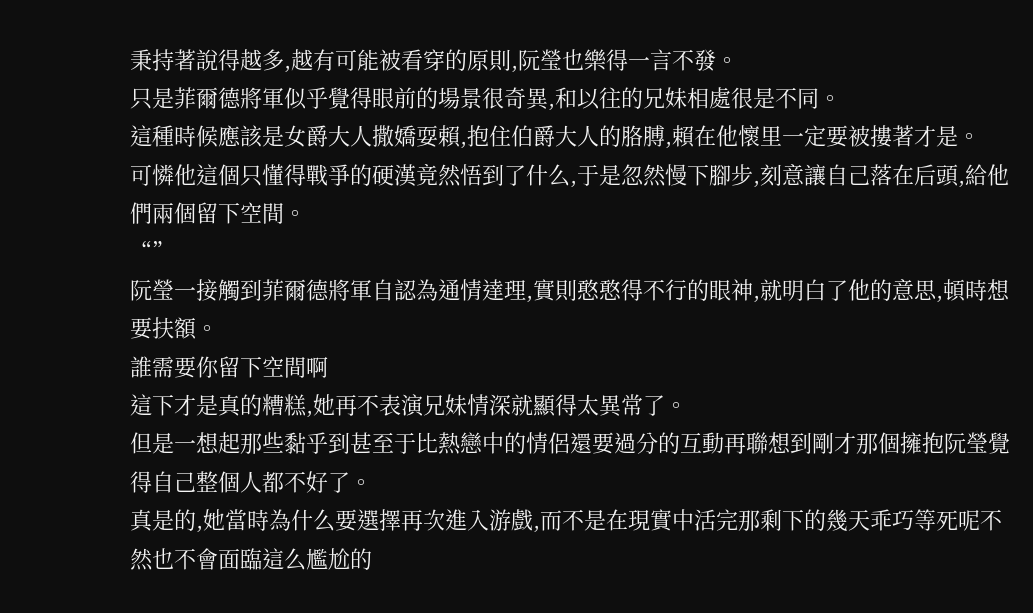秉持著說得越多,越有可能被看穿的原則,阮瑩也樂得一言不發。
只是菲爾德將軍似乎覺得眼前的場景很奇異,和以往的兄妹相處很是不同。
這種時候應該是女爵大人撒嬌耍賴,抱住伯爵大人的胳膊,賴在他懷里一定要被摟著才是。
可憐他這個只懂得戰爭的硬漢竟然悟到了什么,于是忽然慢下腳步,刻意讓自己落在后頭,給他們兩個留下空間。
“”
阮瑩一接觸到菲爾德將軍自認為通情達理,實則憨憨得不行的眼神,就明白了他的意思,頓時想要扶額。
誰需要你留下空間啊
這下才是真的糟糕,她再不表演兄妹情深就顯得太異常了。
但是一想起那些黏乎到甚至于比熱戀中的情侶還要過分的互動再聯想到剛才那個擁抱阮瑩覺得自己整個人都不好了。
真是的,她當時為什么要選擇再次進入游戲,而不是在現實中活完那剩下的幾天乖巧等死呢不然也不會面臨這么尷尬的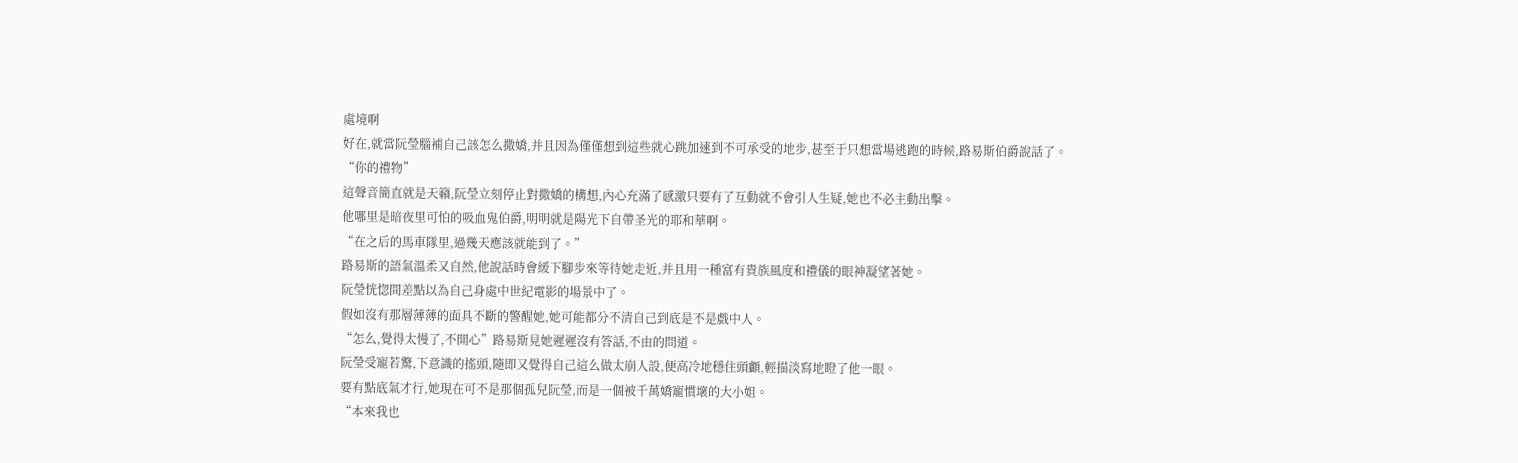處境啊
好在,就當阮瑩腦補自己該怎么撒嬌,并且因為僅僅想到這些就心跳加速到不可承受的地步,甚至于只想當場逃跑的時候,路易斯伯爵說話了。
“你的禮物”
這聲音簡直就是天籟,阮瑩立刻停止對撒嬌的構想,內心充滿了感激只要有了互動就不會引人生疑,她也不必主動出擊。
他哪里是暗夜里可怕的吸血鬼伯爵,明明就是陽光下自帶圣光的耶和華啊。
“在之后的馬車隊里,過幾天應該就能到了。”
路易斯的語氣溫柔又自然,他說話時會緩下腳步來等待她走近,并且用一種富有貴族風度和禮儀的眼神凝望著她。
阮瑩恍惚間差點以為自己身處中世紀電影的場景中了。
假如沒有那層薄薄的面具不斷的警醒她,她可能都分不清自己到底是不是戲中人。
“怎么,覺得太慢了,不開心”路易斯見她遲遲沒有答話,不由的問道。
阮瑩受寵若驚,下意識的搖頭,隨即又覺得自己這么做太崩人設,便高冷地穩住頭顱,輕描淡寫地瞪了他一眼。
要有點底氣才行,她現在可不是那個孤兒阮瑩,而是一個被千萬嬌寵慣壞的大小姐。
“本來我也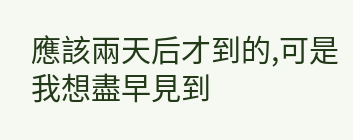應該兩天后才到的,可是我想盡早見到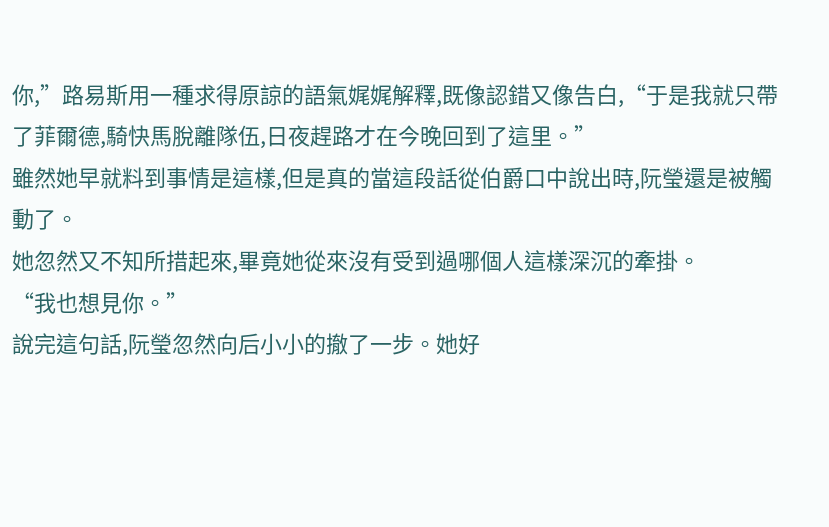你,”路易斯用一種求得原諒的語氣娓娓解釋,既像認錯又像告白,“于是我就只帶了菲爾德,騎快馬脫離隊伍,日夜趕路才在今晚回到了這里。”
雖然她早就料到事情是這樣,但是真的當這段話從伯爵口中說出時,阮瑩還是被觸動了。
她忽然又不知所措起來,畢竟她從來沒有受到過哪個人這樣深沉的牽掛。
“我也想見你。”
說完這句話,阮瑩忽然向后小小的撤了一步。她好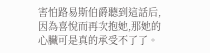害怕路易斯伯爵聽到這話后,因為喜悅而再次抱她,那她的心臟可是真的承受不了了。